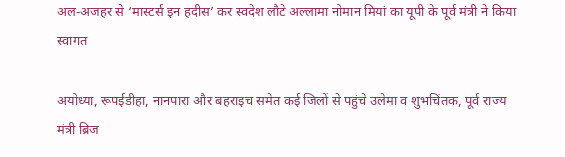अल-अजहर से ‘मास्टर्स इन हदीस’ कर स्वदेश लौटे अल्लामा नोमान मियां का यूपी के पूर्व मंत्री ने किया स्वागत

अयोध्या, रूपईडीहा, नानपारा और बहराइच समेत कई जिलों से पहुंचे उलेमा व शुभचिंतक, पूर्व राज्य मंत्री ब्रिज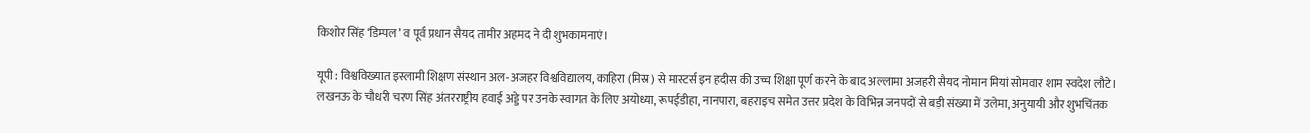किशोर सिंह ‘डिम्पल’ व पूर्व प्रधान सैयद तामीर अहमद ने दी शुभकामनाएं।

यूपी : विश्वविख्यात इस्लामी शिक्षण संस्थान अल-अजहर विश्वविद्यालय, काहिरा (मिस्र) से मास्टर्स इन हदीस की उच्च शिक्षा पूर्ण करने के बाद अल्लामा अजहरी सैयद नोमान मियां सोमवार शाम स्वदेश लौटे। लखनऊ के चौधरी चरण सिंह अंतरराष्ट्रीय हवाई अड्डे पर उनके स्वागत के लिए अयोध्या, रूपईडीहा, नानपारा, बहराइच समेत उत्तर प्रदेश के विभिन्न जनपदों से बड़ी संख्या में उलेमा, अनुयायी और शुभचिंतक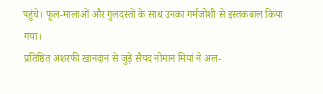पहुंचे। फूल-मालाओं और गुलदस्तों के साथ उनका गर्मजोशी से इस्तकबाल किया गया।
प्रतिष्ठित अशरफी खानदान से जुड़े सैयद नोमान मियां ने अल-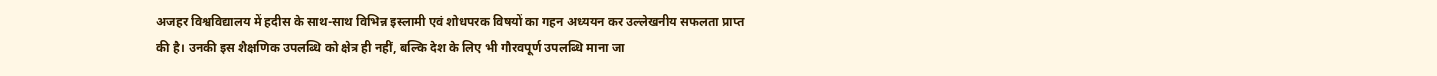अजहर विश्वविद्यालय में हदीस के साथ-साथ विभिन्न इस्लामी एवं शोधपरक विषयों का गहन अध्ययन कर उल्लेखनीय सफलता प्राप्त की है। उनकी इस शैक्षणिक उपलब्धि को क्षेत्र ही नहीं, बल्कि देश के लिए भी गौरवपूर्ण उपलब्धि माना जा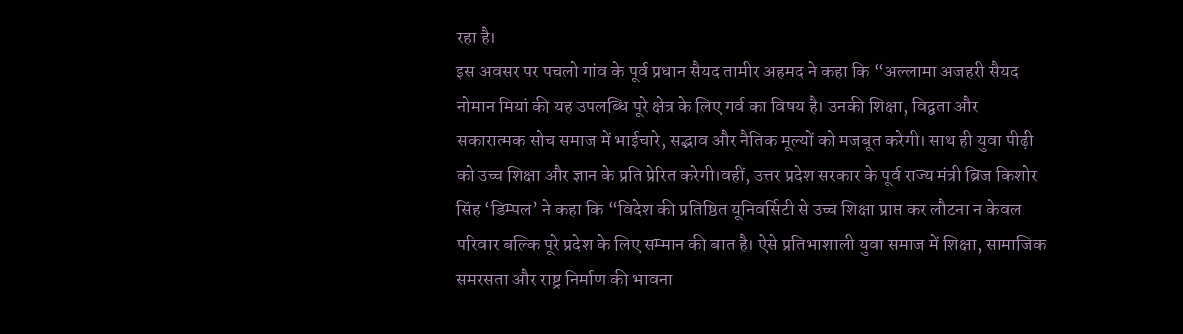रहा है।
इस अवसर पर पचलो गांव के पूर्व प्रधान सैयद तामीर अहमद ने कहा कि “अल्लामा अजहरी सैयद नोमान मियां की यह उपलब्धि पूरे क्षेत्र के लिए गर्व का विषय है। उनकी शिक्षा, विद्वता और सकारात्मक सोच समाज में भाईचारे, सद्भाव और नैतिक मूल्यों को मजबूत करेगी। साथ ही युवा पीढ़ी को उच्च शिक्षा और ज्ञान के प्रति प्रेरित करेगी।वहीं, उत्तर प्रदेश सरकार के पूर्व राज्य मंत्री ब्रिज किशोर सिंह ‘डिम्पल’ ने कहा कि “विदेश की प्रतिष्ठित यूनिवर्सिटी से उच्च शिक्षा प्राप्त कर लौटना न केवल परिवार बल्कि पूरे प्रदेश के लिए सम्मान की बात है। ऐसे प्रतिभाशाली युवा समाज में शिक्षा, सामाजिक समरसता और राष्ट्र निर्माण की भावना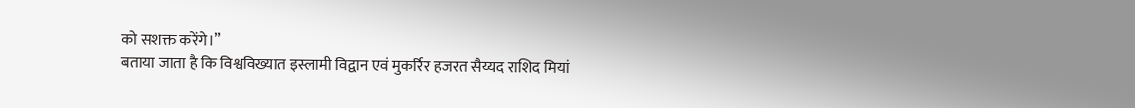को सशक्त करेंगे।”
बताया जाता है कि विश्वविख्यात इस्लामी विद्वान एवं मुकर्रिर हजरत सैय्यद राशिद मियां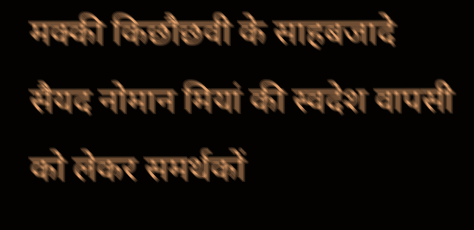मक्की किछौछवी के साहबजादे सैयद नोमान मियां की स्वदेश वापसी को लेकर समर्थकों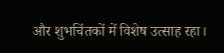और शुभचिंतकों में विशेष उत्साह रहा।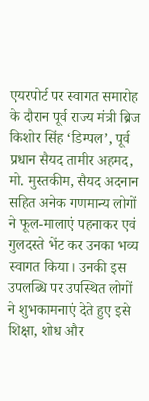एयरपोर्ट पर स्वागत समारोह के दौरान पूर्व राज्य मंत्री ब्रिज किशोर सिंह ‘डिम्पल’, पूर्व प्रधान सैयद तामीर अहमद, मो. मुस्तकीम, सैयद अदनान सहित अनेक गणमान्य लोगों ने फूल-मालाएं पहनाकर एवं गुलदस्ते भेंट कर उनका भव्य स्वागत किया। उनकी इस उपलब्धि पर उपस्थित लोगों ने शुभकामनाएं देते हुए इसे शिक्षा, शोध और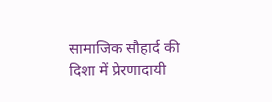सामाजिक सौहार्द की दिशा में प्रेरणादायी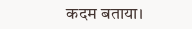कदम बताया।